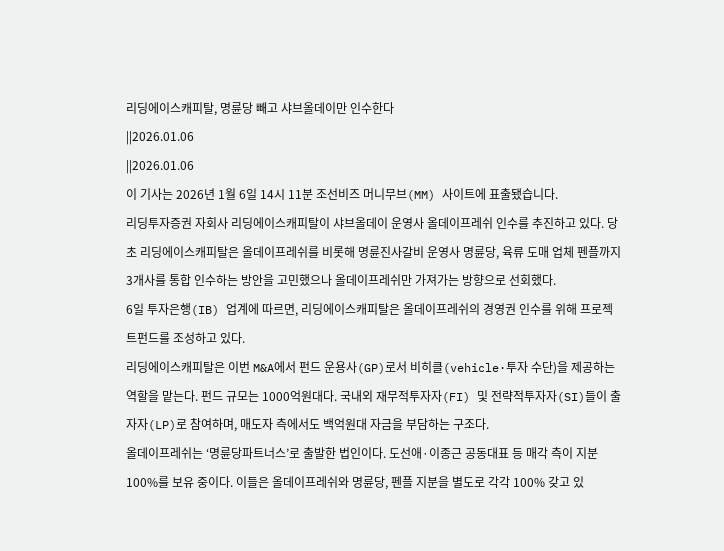리딩에이스캐피탈, 명륜당 빼고 샤브올데이만 인수한다
||2026.01.06
||2026.01.06
이 기사는 2026년 1월 6일 14시 11분 조선비즈 머니무브(MM) 사이트에 표출됐습니다.
리딩투자증권 자회사 리딩에이스캐피탈이 샤브올데이 운영사 올데이프레쉬 인수를 추진하고 있다. 당초 리딩에이스캐피탈은 올데이프레쉬를 비롯해 명륜진사갈비 운영사 명륜당, 육류 도매 업체 펜플까지 3개사를 통합 인수하는 방안을 고민했으나 올데이프레쉬만 가져가는 방향으로 선회했다.
6일 투자은행(IB) 업계에 따르면, 리딩에이스캐피탈은 올데이프레쉬의 경영권 인수를 위해 프로젝트펀드를 조성하고 있다.
리딩에이스캐피탈은 이번 M&A에서 펀드 운용사(GP)로서 비히클(vehicle·투자 수단)을 제공하는 역할을 맡는다. 펀드 규모는 1000억원대다. 국내외 재무적투자자(FI) 및 전략적투자자(SI)들이 출자자(LP)로 참여하며, 매도자 측에서도 백억원대 자금을 부담하는 구조다.
올데이프레쉬는 ‘명륜당파트너스’로 출발한 법인이다. 도선애·이종근 공동대표 등 매각 측이 지분 100%를 보유 중이다. 이들은 올데이프레쉬와 명륜당, 펜플 지분을 별도로 각각 100% 갖고 있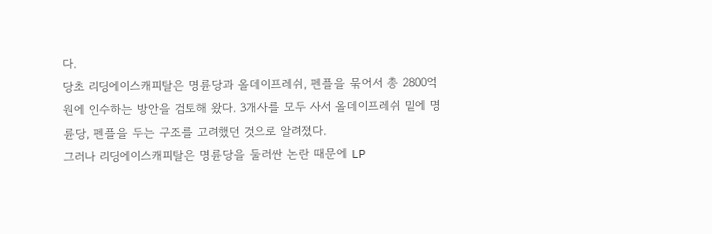다.
당초 리딩에이스캐피탈은 명륜당과 올데이프레쉬, 펜플을 묶어서 총 2800억원에 인수하는 방안을 검토해 왔다. 3개사를 모두 사서 올데이프레쉬 밑에 명륜당, 펜플을 두는 구조를 고려했던 것으로 알려졌다.
그러나 리딩에이스캐피탈은 명륜당을 둘러싼 논란 때문에 LP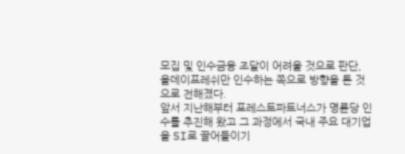모집 및 인수금융 조달이 어려울 것으로 판단, 올데이프레쉬만 인수하는 쪽으로 방향을 튼 것으로 전해졌다.
앞서 지난해부터 포레스트파트너스가 명륜당 인수를 추진해 왔고 그 과정에서 국내 주요 대기업을 SI로 끌어들이기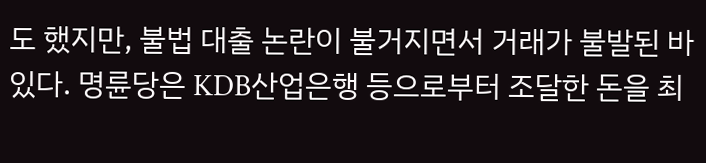도 했지만, 불법 대출 논란이 불거지면서 거래가 불발된 바 있다. 명륜당은 KDB산업은행 등으로부터 조달한 돈을 최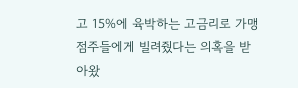고 15%에 육박하는 고금리로 가맹점주들에게 빌려줬다는 의혹을 받아왔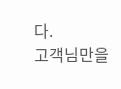다.
고객님만을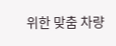위한 맞춤 차량